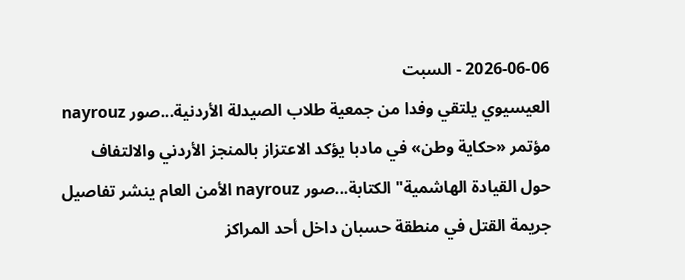2026-06-06 - السبت
العيسيوي يلتقي وفدا من جمعية طلاب الصيدلة الأردنية...صور nayrouz مؤتمر «حكاية وطن» في مادبا يؤكد الاعتزاز بالمنجز الأردني والالتفاف حول القيادة الهاشمية" الكتابة...صور nayrouz الأمن العام ينشر تفاصيل جريمة القتل في منطقة حسبان داخل أحد المراكز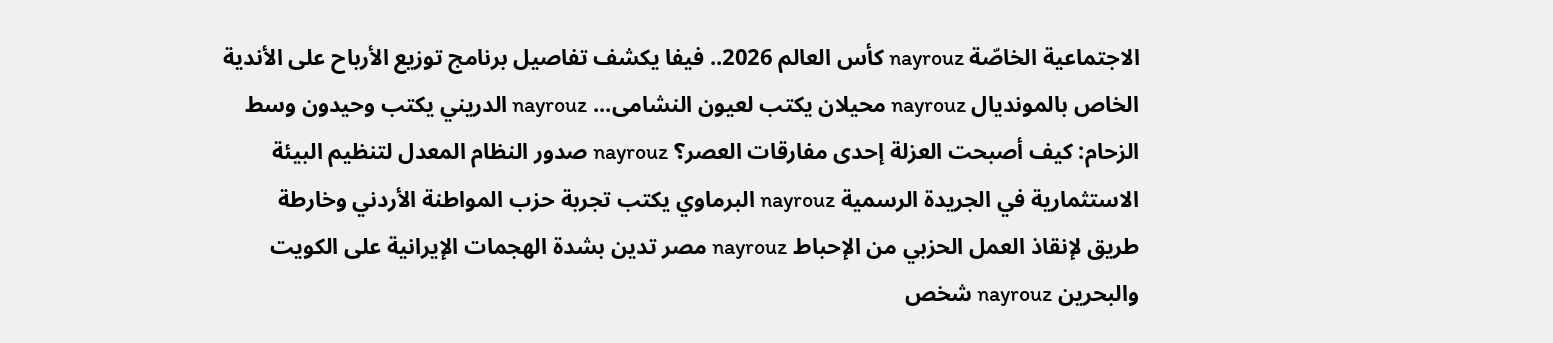الاجتماعية الخاصّة nayrouz كأس العالم 2026.. فيفا يكشف تفاصيل برنامج توزيع الأرباح على الأندية الخاص بالمونديال nayrouz محيلان يكتب لعيون النشامى... nayrouz الدريني يكتب وحيدون وسط الزحام: كيف أصبحت العزلة إحدى مفارقات العصر؟ nayrouz صدور النظام المعدل لتنظيم البيئة الاستثمارية في الجريدة الرسمية nayrouz البرماوي يكتب تجربة حزب المواطنة الأردني وخارطة طريق لإنقاذ العمل الحزبي من الإحباط nayrouz مصر تدين بشدة الهجمات الإيرانية على الكويت والبحرين nayrouz شخص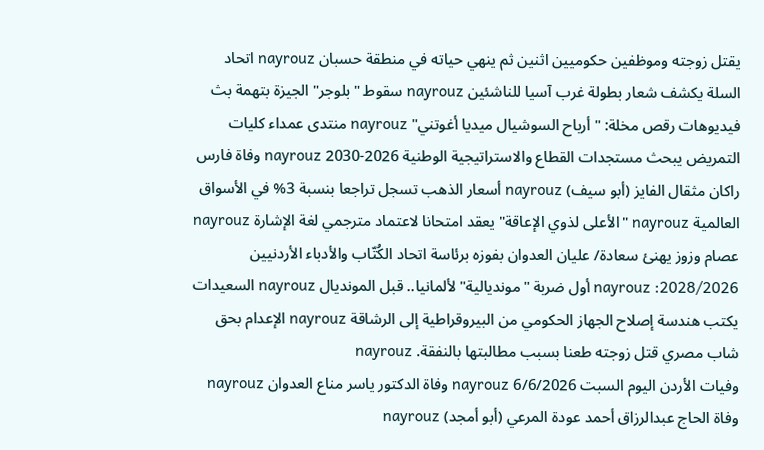يقتل زوجته وموظفين حكوميين اثنين ثم ينهي حياته في منطقة حسبان nayrouz اتحاد السلة يكشف شعار بطولة غرب آسيا للناشئين nayrouz سقوط "بلوجر" الجيزة بتهمة بث فيديوهات رقص مخلة: "أرباح السوشيال ميديا أغوتني" nayrouz منتدى عمداء كليات التمريض يبحث مستجدات القطاع والاستراتيجية الوطنية 2026-2030 nayrouz وفاة فارس راكان مثقال الفايز (أبو سيف) nayrouz أسعار الذهب تسجل تراجعا بنسبة 3% في الأسواق العالمية nayrouz "الأعلى لذوي الإعاقة" يعقد امتحانا لاعتماد مترجمي لغة الإشارة nayrouz عصام وزوز يهنئ سعادة/ عليان العدوان بفوزه برئاسة اتحاد الكُتّاب والأدباء الأردنيين 2028/2026: nayrouz أول ضربة "مونديالية" لألمانيا.. قبل المونديال nayrouz السعيدات يكتب هندسة إصلاح الجهاز الحكومي من البيروقراطية إلى الرشاقة nayrouz الإعدام بحق شاب مصري قتل زوجته طعنا بسبب مطالبتها بالنفقة. nayrouz
وفيات الأردن اليوم السبت 6/6/2026 nayrouz وفاة الدكتور ياسر مناع العدوان nayrouz وفاة الحاج عبدالرزاق أحمد عودة المرعي (أبو أمجد) nayrouz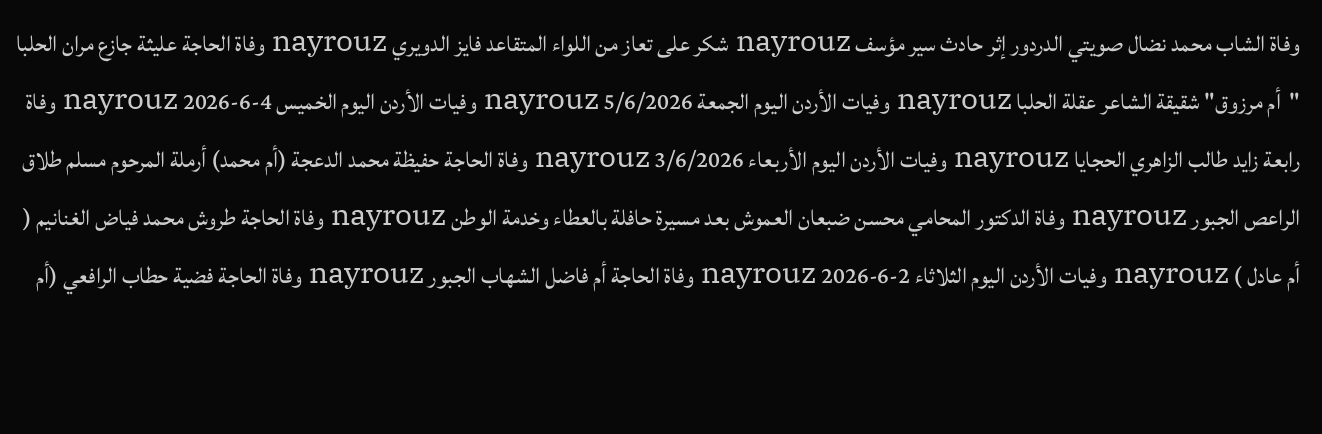وفاة الشاب محمد نضال صويتي الدردور إثر حادث سير مؤسف nayrouz شكر على تعاز من اللواء المتقاعد فايز الدويري nayrouz وفاة الحاجة عليثة جازع مران الحلبا "أم مرزوق" شقيقة الشاعر عقلة الحلبا nayrouz وفيات الأردن اليوم الجمعة 5/6/2026 nayrouz وفيات الأردن اليوم الخميس 4-6-2026 nayrouz وفاة رابعة زايد طالب الزاهري الحجايا nayrouz وفيات الأردن اليوم الأربعاء 3/6/2026 nayrouz وفاة الحاجة حفيظة محمد الدعجة (أم محمد) أرملة المرحوم مسلم طلاق الراعص الجبور nayrouz وفاة الدكتور المحامي محسن ضبعان العموش بعد مسيرة حافلة بالعطاء وخدمة الوطن nayrouz وفاة الحاجة طروش محمد فياض الغنانيم ( أم عادل ) nayrouz وفيات الأردن اليوم الثلاثاء 2-6-2026 nayrouz وفاة الحاجة أم فاضل الشهاب الجبور nayrouz وفاة الحاجة فضية حطاب الرافعي (أم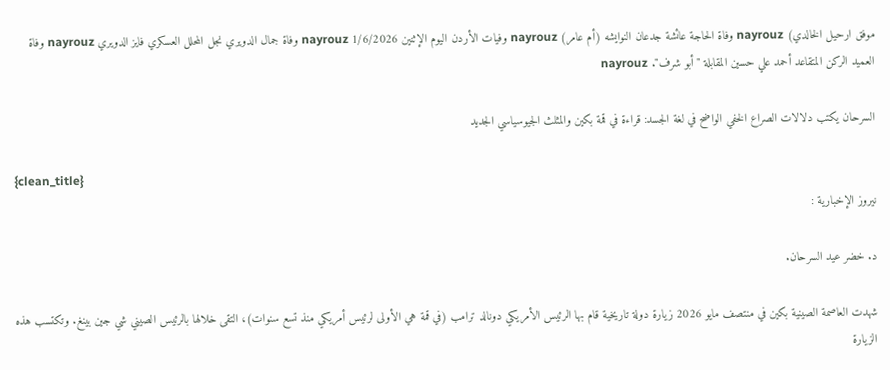موفق ارحيل الخالدي) nayrouz وفاة الحاجة عائشة جدعان النوايشه (أم عامر) nayrouz وفيات الأردن اليوم الإثنين 1/6/2026 nayrouz وفاة جمال الدويري نجل المحلل العسكري فايز الدويري nayrouz وفاة العميد الركن المتقاعد أحمد علي حسين المقابلة "أبو شرف". nayrouz

السرحان يكتب دلالات الصراع الخفي الواضح في لغة الجسد: قراءة في قمة بكين والمثلث الجيوسياسي الجديد

{clean_title}
نيروز الإخبارية :

د. خضر عيد السرحان.

شهدت العاصمة الصينية بكين في منتصف مايو 2026 زيارة دولة تاريخية قام بها الرئيس الأمريكي دونالد ترامب (في قمة هي الأولى لرئيس أمريكي منذ تسع سنوات)، التقى خلالها بالرئيس الصيني شي جين بينغ. وتكتسب هذه الزيارة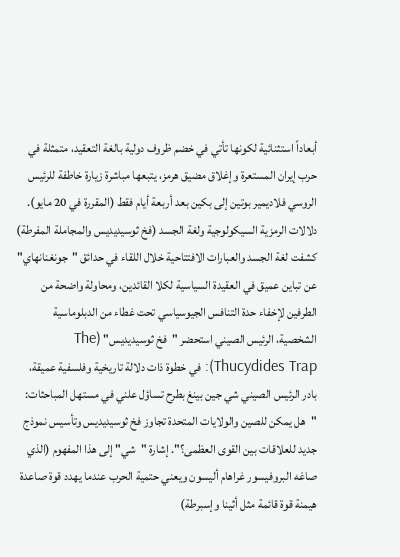أبعاداً استثنائية لكونها تأتي في خضم ظروف دولية بالغة التعقيد، متمثلة في حرب إيران المستعرة وإغلاق مضيق هرمز، يتبعها مباشرة زيارة خاطفة للرئيس الروسي فلاديمير بوتين إلى بكين بعد أربعة أيام فقط (المقررة في 20 مايو).
دلالات الرمزية السيكولوجية ولغة الجسد (فخ ثوسيديديس والمجاملة المفرطة)
كشفت لغة الجسد والعبارات الافتتاحية خلال اللقاء في حدائق "جونغنانهاي" عن تباين عميق في العقيدة السياسية لكلا القائدين، ومحاولة واضحة من الطرفين لإخفاء حدة التنافس الجيوسياسي تحت غطاء من الدبلوماسية الشخصية، الرئيس الصيني استحضر "فخ ثوسيديديس" (The Thucydides Trap): في خطوة ذات دلالة تاريخية وفلسفية عميقة، بادر الرئيس الصيني شي جين بينغ بطرح تساؤل علني في مستهل المباحثات: "هل يمكن للصين والولايات المتحدة تجاوز فخ ثوسيديديس وتأسيس نموذج جديد للعلاقات بين القوى العظمى؟". إشارة "شي" إلى هذا المفهوم (الذي صاغه البروفيسور غراهام أليسون ويعني حتمية الحرب عندما يهدد قوة صاعدة هيمنة قوة قائمة مثل أثينا وإسبرطة)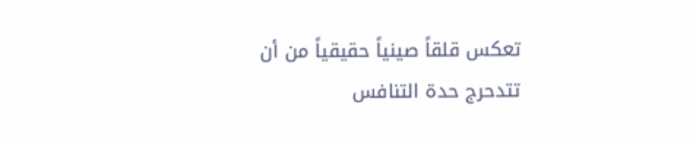تعكس قلقاً صينياً حقيقياً من أن تتدحرج حدة التنافس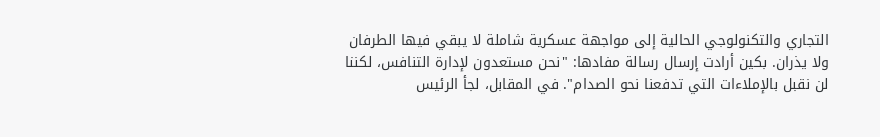التجاري والتكنولوجي الحالية إلى مواجهة عسكرية شاملة لا يبقي فيها الطرفان ولا يذران. بكين أرادت إرسال رسالة مفادها: "نحن مستعدون لإدارة التنافس، لكننا لن نقبل بالإملاءات التي تدفعنا نحو الصدام". في المقابل، لجأ الرئيس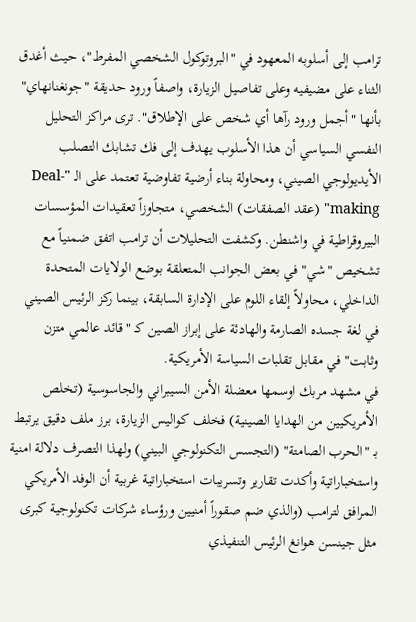ترامب إلى أسلوبه المعهود في "البروتوكول الشخصي المفرط"، حيث أغدق الثناء على مضيفيه وعلى تفاصيل الزيارة، واصفاً ورود حديقة "جونغنانهاي" بأنها "أجمل ورود رآها أي شخص على الإطلاق". ترى مراكز التحليل النفسي السياسي أن هذا الأسلوب يهدف إلى فك تشابك التصلب الأيديولوجي الصيني، ومحاولة بناء أرضية تفاوضية تعتمد على الـ "Deal-making" (عقد الصفقات) الشخصي، متجاوزاً تعقيدات المؤسسات البيروقراطية في واشنطن. وكشفت التحليلات أن ترامب اتفق ضمنياً مع تشخيص "شي" في بعض الجوانب المتعلقة بوضع الولايات المتحدة الداخلي، محاولاً إلقاء اللوم على الإدارة السابقة، بينما ركز الرئيس الصيني في لغة جسده الصارمة والهادئة على إبراز الصين كـ "قائد عالمي متزن وثابت" في مقابل تقلبات السياسة الأمريكية.
في مشهد مربك اوسمها معضلة الأمن السيبراني والجاسوسية (تخلص الأمريكيين من الهدايا الصينية) فخلف كواليس الزيارة، برز ملف دقيق يرتبط بـ "الحرب الصامتة" (التجسس التكنولوجي البيني) ولهذا التصرف دلالة امنية واستخباراتية وأكدت تقارير وتسريبات استخباراتية غربية أن الوفد الأمريكي المرافق لترامب (والذي ضم صقوراً أمنيين ورؤساء شركات تكنولوجية كبرى مثل جينسن هوانغ الرئيس التنفيذي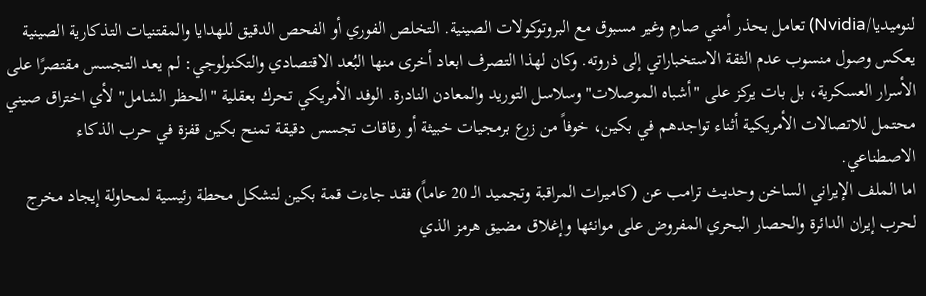لنوميديا/Nvidia) تعامل بحذر أمني صارم وغير مسبوق مع البروتوكولات الصينية. التخلص الفوري أو الفحص الدقيق للهدايا والمقتنيات التذكارية الصينية يعكس وصول منسوب عدم الثقة الاستخباراتي إلى ذروته. وكان لهذا التصرف ابعاد أخرى منها البُعد الاقتصادي والتكنولوجي: لم يعد التجسس مقتصرًا على الأسرار العسكرية، بل بات يركز على "أشباه الموصلات" وسلاسل التوريد والمعادن النادرة. الوفد الأمريكي تحرك بعقلية "الحظر الشامل" لأي اختراق صيني محتمل للاتصالات الأمريكية أثناء تواجدهم في بكين، خوفاً من زرع برمجيات خبيثة أو رقاقات تجسس دقيقة تمنح بكين قفزة في حرب الذكاء الاصطناعي.
اما الملف الإيراني الساخن وحديث ترامب عن (كاميرات المراقبة وتجميد الـ 20 عاماً) فقد جاءت قمة بكين لتشكل محطة رئيسية لمحاولة إيجاد مخرج لحرب إيران الدائرة والحصار البحري المفروض على موانئها وإغلاق مضيق هرمز الذي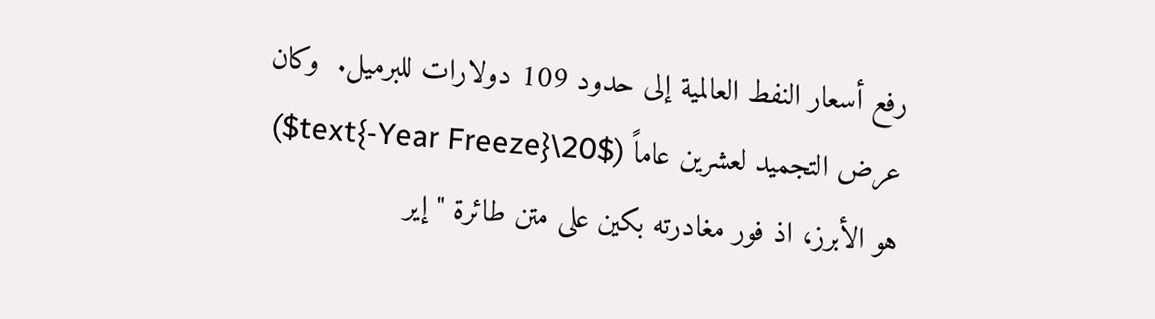رفع أسعار النفط العالمية إلى حدود 109 دولارات للبرميل.  وكان عرض التجميد لعشرين عاماً ($20\text{-Year Freeze}$) هو الأبرز، اذ فور مغادرته بكين على متن طائرة "إير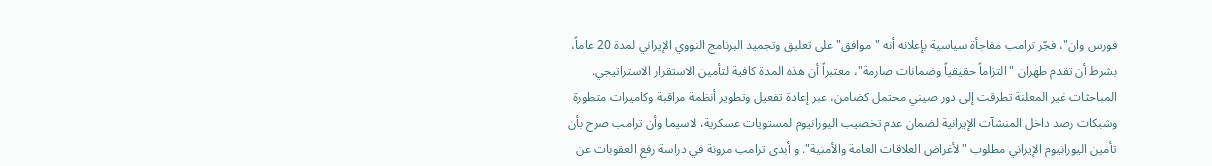فورس وان"، فجّر ترامب مفاجأة سياسية بإعلانه أنه "موافق" على تعليق وتجميد البرنامج النووي الإيراني لمدة 20 عاماً، بشرط أن تقدم طهران "التزاماً حقيقياً وضمانات صارمة"، معتبراً أن هذه المدة كافية لتأمين الاستقرار الاستراتيجي. المباحثات غير المعلنة تطرقت إلى دور صيني محتمل كضامن، عبر إعادة تفعيل وتطوير أنظمة مراقبة وكاميرات متطورة وشبكات رصد داخل المنشآت الإيرانية لضمان عدم تخصيب اليورانيوم لمستويات عسكرية، لاسيما وأن ترامب صرح بأن تأمين اليورانيوم الإيراني مطلوب "لأغراض العلاقات العامة والأمنية". و أبدى ترامب مرونة في دراسة رفع العقوبات عن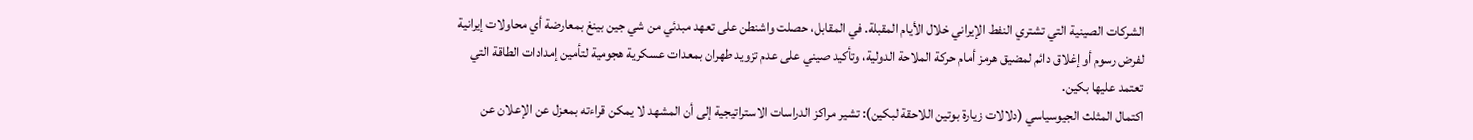الشركات الصينية التي تشتري النفط الإيراني خلال الأيام المقبلة. في المقابل، حصلت واشنطن على تعهد مبدئي من شي جين بينغ بمعارضة أي محاولات إيرانية لفرض رسوم أو إغلاق دائم لمضيق هرمز أمام حركة الملاحة الدولية، وتأكيد صيني على عدم تزويد طهران بمعدات عسكرية هجومية لتأمين إمدادات الطاقة التي تعتمد عليها بكين.
اكتمال المثلث الجيوسياسي (دلالات زيارة بوتين اللاحقة لبكين): تشير مراكز الدراسات الاستراتيجية إلى أن المشهد لا يمكن قراءته بمعزل عن الإعلان عن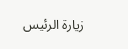زيارة الرئيس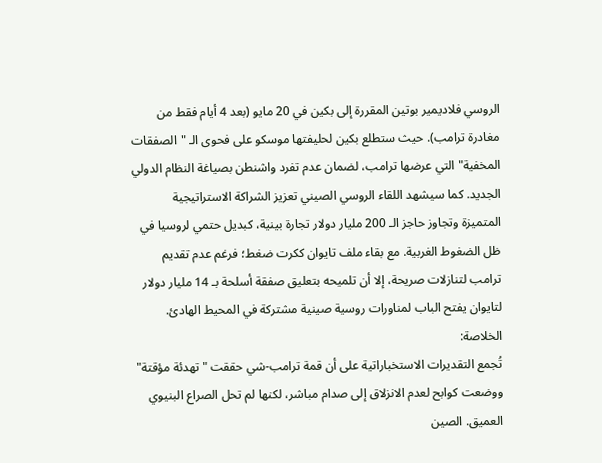الروسي فلاديمير بوتين المقررة إلى بكين في 20 مايو (بعد 4 أيام فقط من مغادرة ترامب). حيث ستطلع بكين لحليفتها موسكو على فحوى الـ "الصفقات المخفية" التي عرضها ترامب، لضمان عدم تفرد واشنطن بصياغة النظام الدولي الجديد. كما سيشهد اللقاء الروسي الصيني تعزيز الشراكة الاستراتيجية المتميزة وتجاوز حاجز الـ 200 مليار دولار تجارة بينية، كبديل حتمي لروسيا في ظل الضغوط الغربية. مع بقاء ملف تايوان ككرت ضغط؛ فرغم عدم تقديم ترامب لتنازلات صريحة، إلا أن تلميحه بتعليق صفقة أسلحة بـ 14 مليار دولار لتايوان يفتح الباب لمناورات روسية صينية مشتركة في المحيط الهادئ.
الخلاصة:
تُجمع التقديرات الاستخباراتية على أن قمة ترامب-شي حققت "تهدئة مؤقتة" ووضعت كوابح لعدم الانزلاق إلى صدام مباشر، لكنها لم تحل الصراع البنيوي العميق. الصين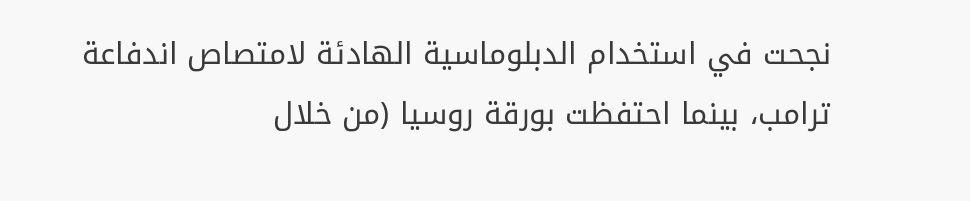نجحت في استخدام الدبلوماسية الهادئة لامتصاص اندفاعة ترامب، بينما احتفظت بورقة روسيا (من خلال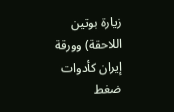زيارة بوتين اللاحقة) وورقة إيران كأدوات ضغط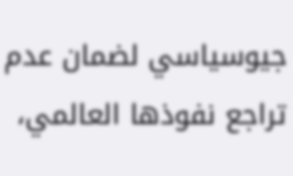جيوسياسي لضمان عدم تراجع نفوذها العالمي،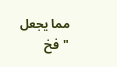مما يجعل "فخ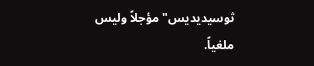ثوسيديديس" مؤجلاً وليس ملغياً.